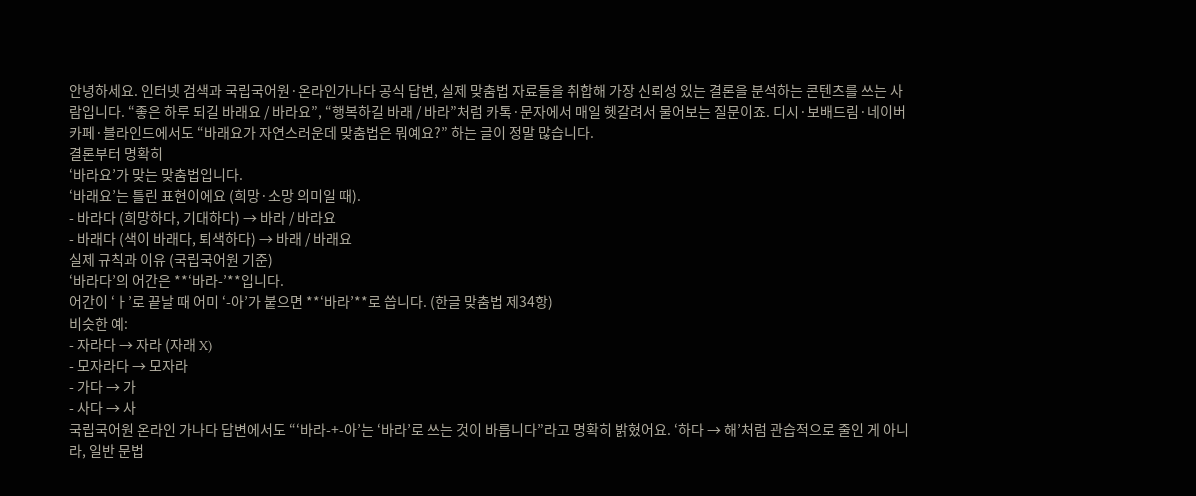안녕하세요. 인터넷 검색과 국립국어원·온라인가나다 공식 답변, 실제 맞춤법 자료들을 취합해 가장 신뢰성 있는 결론을 분석하는 콘텐츠를 쓰는 사람입니다. “좋은 하루 되길 바래요 / 바라요”, “행복하길 바래 / 바라”처럼 카톡·문자에서 매일 헷갈려서 물어보는 질문이죠. 디시·보배드림·네이버 카페·블라인드에서도 “바래요가 자연스러운데 맞춤법은 뭐예요?” 하는 글이 정말 많습니다.
결론부터 명확히
‘바라요’가 맞는 맞춤법입니다.
‘바래요’는 틀린 표현이에요 (희망·소망 의미일 때).
- 바라다 (희망하다, 기대하다) → 바라 / 바라요
- 바래다 (색이 바래다, 퇴색하다) → 바래 / 바래요
실제 규칙과 이유 (국립국어원 기준)
‘바라다’의 어간은 **‘바라-’**입니다.
어간이 ‘ㅏ’로 끝날 때 어미 ‘-아’가 붙으면 **‘바라’**로 씁니다. (한글 맞춤법 제34항)
비슷한 예:
- 자라다 → 자라 (자래 X)
- 모자라다 → 모자라
- 가다 → 가
- 사다 → 사
국립국어원 온라인 가나다 답변에서도 “‘바라-+-아’는 ‘바라’로 쓰는 것이 바릅니다”라고 명확히 밝혔어요. ‘하다 → 해’처럼 관습적으로 줄인 게 아니라, 일반 문법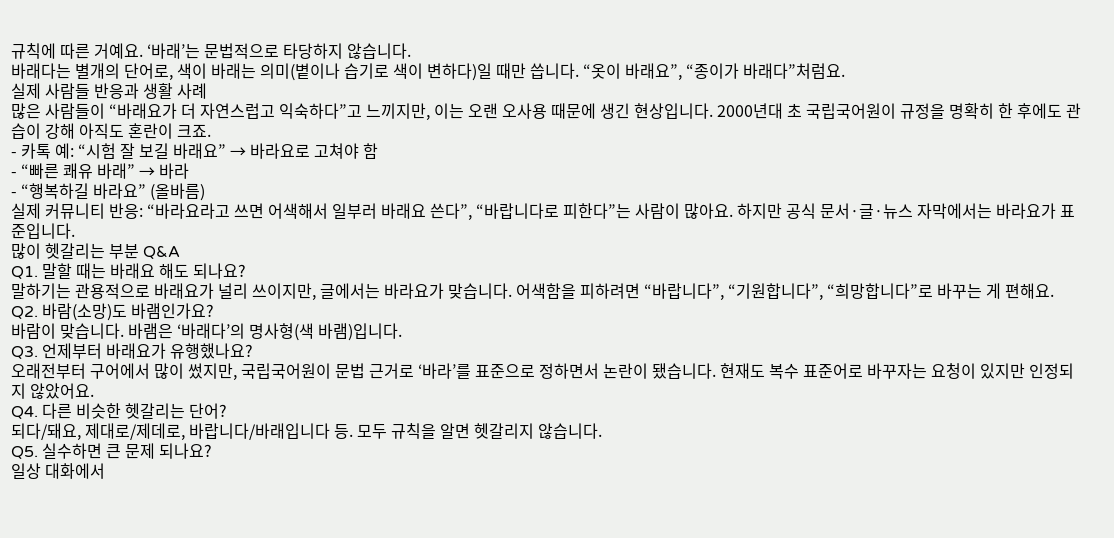규칙에 따른 거예요. ‘바래’는 문법적으로 타당하지 않습니다.
바래다는 별개의 단어로, 색이 바래는 의미(볕이나 습기로 색이 변하다)일 때만 씁니다. “옷이 바래요”, “종이가 바래다”처럼요.
실제 사람들 반응과 생활 사례
많은 사람들이 “바래요가 더 자연스럽고 익숙하다”고 느끼지만, 이는 오랜 오사용 때문에 생긴 현상입니다. 2000년대 초 국립국어원이 규정을 명확히 한 후에도 관습이 강해 아직도 혼란이 크죠.
- 카톡 예: “시험 잘 보길 바래요” → 바라요로 고쳐야 함
- “빠른 쾌유 바래” → 바라
- “행복하길 바라요” (올바름)
실제 커뮤니티 반응: “바라요라고 쓰면 어색해서 일부러 바래요 쓴다”, “바랍니다로 피한다”는 사람이 많아요. 하지만 공식 문서·글·뉴스 자막에서는 바라요가 표준입니다.
많이 헷갈리는 부분 Q&A
Q1. 말할 때는 바래요 해도 되나요?
말하기는 관용적으로 바래요가 널리 쓰이지만, 글에서는 바라요가 맞습니다. 어색함을 피하려면 “바랍니다”, “기원합니다”, “희망합니다”로 바꾸는 게 편해요.
Q2. 바람(소망)도 바램인가요?
바람이 맞습니다. 바램은 ‘바래다’의 명사형(색 바램)입니다.
Q3. 언제부터 바래요가 유행했나요?
오래전부터 구어에서 많이 썼지만, 국립국어원이 문법 근거로 ‘바라’를 표준으로 정하면서 논란이 됐습니다. 현재도 복수 표준어로 바꾸자는 요청이 있지만 인정되지 않았어요.
Q4. 다른 비슷한 헷갈리는 단어?
되다/돼요, 제대로/제데로, 바랍니다/바래입니다 등. 모두 규칙을 알면 헷갈리지 않습니다.
Q5. 실수하면 큰 문제 되나요?
일상 대화에서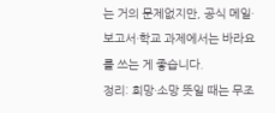는 거의 문제없지만, 공식 메일·보고서·학교 과제에서는 바라요를 쓰는 게 좋습니다.
정리: 희망·소망 뜻일 때는 무조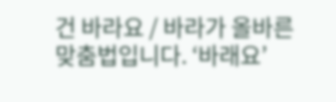건 바라요 / 바라가 올바른 맞춤법입니다. ‘바래요’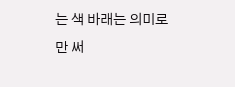는 색 바래는 의미로만 써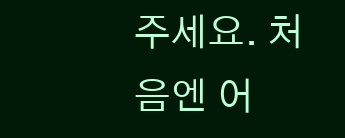주세요. 처음엔 어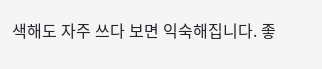색해도 자주 쓰다 보면 익숙해집니다. 좋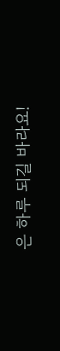은 하루 되길 바라요!